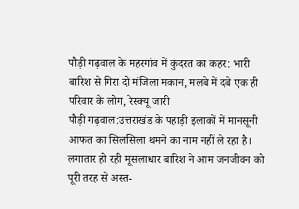पौड़ी गढ़वाल के महरगांव में कुदरत का कहर: भारी बारिश से गिरा दो मंजिला मकान, मलबे में दबे एक ही परिवार के लोग, रेस्क्यू जारी
पौड़ी गढ़वाल:उत्तराखंड के पहाड़ी इलाकों में मानसूनी आफत का सिलसिला थमने का नाम नहीं ले रहा है। लगातार हो रही मूसलाधार बारिश ने आम जनजीवन को पूरी तरह से अस्त-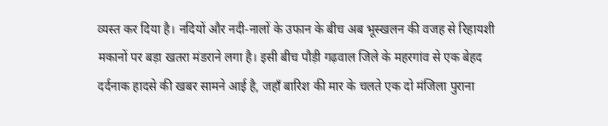व्यस्त कर दिया है। नदियों और नदी-नालों के उफान के बीच अब भूस्खलन की वजह से रिहायशी मकानों पर बड़ा खतरा मंडराने लगा है। इसी बीच पौड़ी गढ़वाल जिले के महरगांव से एक बेहद दर्दनाक हादसे की खबर सामने आई है, जहाँ बारिश की मार के चलते एक दो मंजिला पुराना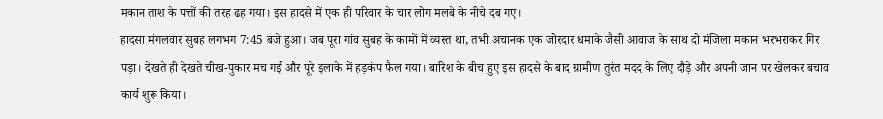मकान ताश के पत्तों की तरह ढह गया। इस हादसे में एक ही परिवार के चार लोग मलबे के नीचे दब गए।
हादसा मंगलवार सुबह लगभग 7:45 बजे हुआ। जब पूरा गांव सुबह के कामों में व्यस्त था, तभी अचानक एक जोरदार धमाके जैसी आवाज के साथ दो मंजिला मकान भरभराकर गिर पड़ा। देखते ही देखते चीख-पुकार मच गई और पूरे इलाके में हड़कंप फैल गया। बारिश के बीच हुए इस हादसे के बाद ग्रामीण तुरंत मदद के लिए दौड़े और अपनी जान पर खेलकर बचाव कार्य शुरू किया।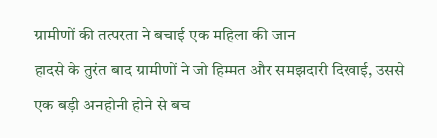ग्रामीणों की तत्परता ने बचाई एक महिला की जान
हादसे के तुरंत बाद ग्रामीणों ने जो हिम्मत और समझदारी दिखाई, उससे एक बड़ी अनहोनी होने से बच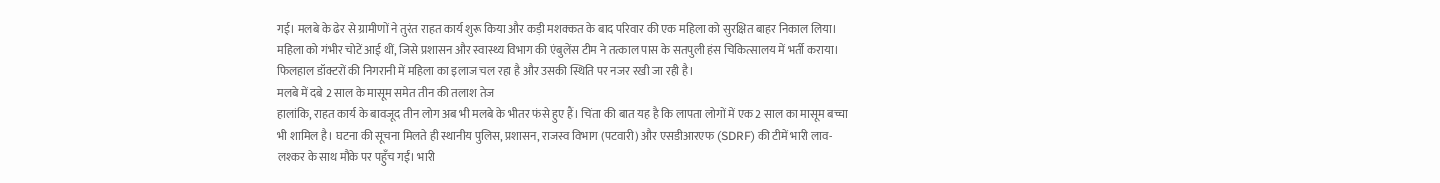गई। मलबे के ढेर से ग्रामीणों ने तुरंत राहत कार्य शुरू किया और कड़ी मशक्कत के बाद परिवार की एक महिला को सुरक्षित बाहर निकाल लिया। महिला को गंभीर चोटें आई थीं, जिसे प्रशासन और स्वास्थ्य विभाग की एंबुलेंस टीम ने तत्काल पास के सतपुली हंस चिकित्सालय में भर्ती कराया। फिलहाल डॉक्टरों की निगरानी में महिला का इलाज चल रहा है और उसकी स्थिति पर नजर रखी जा रही है।
मलबे में दबे 2 साल के मासूम समेत तीन की तलाश तेज
हालांकि, राहत कार्य के बावजूद तीन लोग अब भी मलबे के भीतर फंसे हुए हैं। चिंता की बात यह है कि लापता लोगों में एक 2 साल का मासूम बच्चा भी शामिल है। घटना की सूचना मिलते ही स्थानीय पुलिस, प्रशासन, राजस्व विभाग (पटवारी) और एसडीआरएफ (SDRF) की टीमें भारी लाव-लश्कर के साथ मौके पर पहुँच गईं। भारी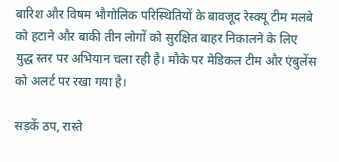बारिश और विषम भौगोलिक परिस्थितियों के बावजूद रेस्क्यू टीम मलबे को हटाने और बाकी तीन लोगों को सुरक्षित बाहर निकालने के लिए युद्ध स्तर पर अभियान चला रही है। मौके पर मेडिकल टीम और एंबुलेंस को अलर्ट पर रखा गया है।

सड़कें ठप, रास्ते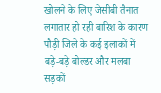खोलने के लिए जेसीबी तैनात
लगातार हो रही बारिश के कारण पौड़ी जिले के कई इलाकों में बड़े-बड़े बोल्डर और मलबा सड़कों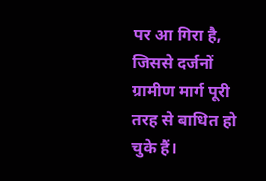पर आ गिरा है, जिससे दर्जनों ग्रामीण मार्ग पूरी तरह से बाधित हो चुके हैं।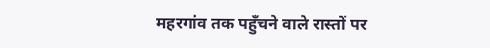महरगांव तक पहुँचने वाले रास्तों पर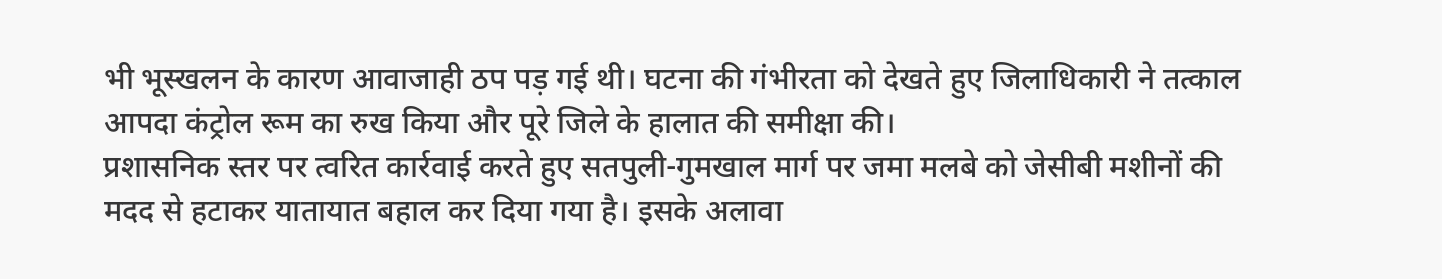भी भूस्खलन के कारण आवाजाही ठप पड़ गई थी। घटना की गंभीरता को देखते हुए जिलाधिकारी ने तत्काल आपदा कंट्रोल रूम का रुख किया और पूरे जिले के हालात की समीक्षा की।
प्रशासनिक स्तर पर त्वरित कार्रवाई करते हुए सतपुली-गुमखाल मार्ग पर जमा मलबे को जेसीबी मशीनों की मदद से हटाकर यातायात बहाल कर दिया गया है। इसके अलावा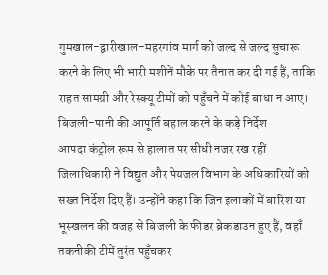गुमखाल-द्वारीखाल-महरगांव मार्ग को जल्द से जल्द सुचारू करने के लिए भी भारी मशीनें मौके पर तैनात कर दी गई हैं, ताकि राहत सामग्री और रेस्क्यू टीमों को पहुँचने में कोई बाधा न आए।
बिजली-पानी की आपूर्ति बहाल करने के कड़े निर्देश
आपदा कंट्रोल रूम से हालात पर सीधी नजर रख रहीं जिलाधिकारी ने विद्युत और पेयजल विभाग के अधिकारियों को सख्त निर्देश दिए हैं। उन्होंने कहा कि जिन इलाकों में बारिश या भूस्खलन की वजह से बिजली के फीडर ब्रेकडाउन हुए हैं, वहाँ तकनीकी टीमें तुरंत पहुँचकर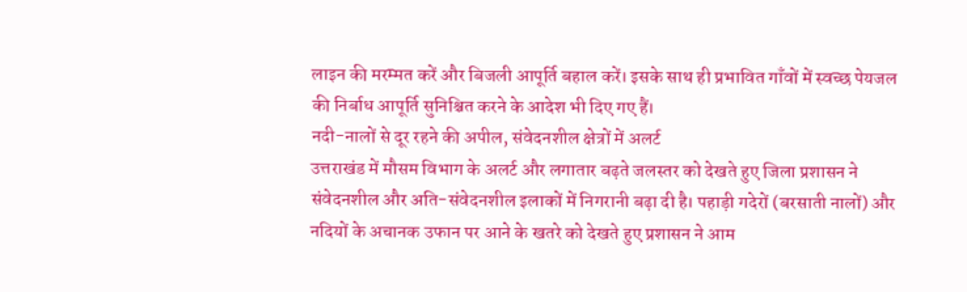लाइन की मरम्मत करें और बिजली आपूर्ति बहाल करें। इसके साथ ही प्रभावित गाँवों में स्वच्छ पेयजल की निर्बाध आपूर्ति सुनिश्चित करने के आदेश भी दिए गए हैं।
नदी-नालों से दूर रहने की अपील, संवेदनशील क्षेत्रों में अलर्ट
उत्तराखंड में मौसम विभाग के अलर्ट और लगातार बढ़ते जलस्तर को देखते हुए जिला प्रशासन ने संवेदनशील और अति-संवेदनशील इलाकों में निगरानी बढ़ा दी है। पहाड़ी गदेरों (बरसाती नालों) और नदियों के अचानक उफान पर आने के खतरे को देखते हुए प्रशासन ने आम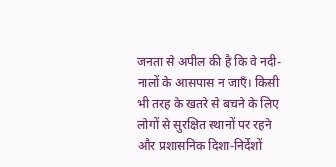जनता से अपील की है कि वे नदी-नालों के आसपास न जाएँ। किसी भी तरह के खतरे से बचने के लिए लोगों से सुरक्षित स्थानों पर रहने और प्रशासनिक दिशा-निर्देशों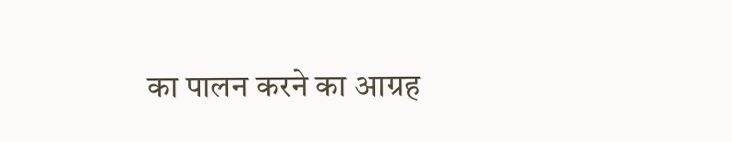का पालन करने का आग्रह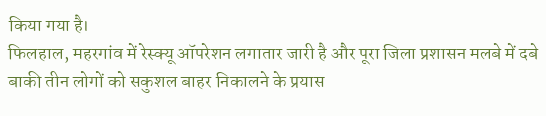किया गया है।
फिलहाल, महरगांव में रेस्क्यू ऑपरेशन लगातार जारी है और पूरा जिला प्रशासन मलबे में दबे बाकी तीन लोगों को सकुशल बाहर निकालने के प्रयास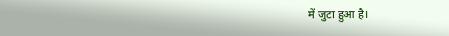में जुटा हुआ है।